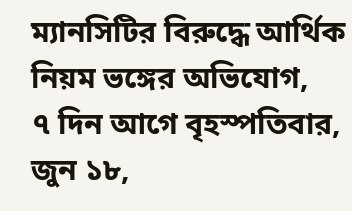ম্যানসিটির বিরুদ্ধে আর্থিক নিয়ম ভঙ্গের অভিযোগ,
৭ দিন আগে বৃহস্পতিবার, জুন ১৮,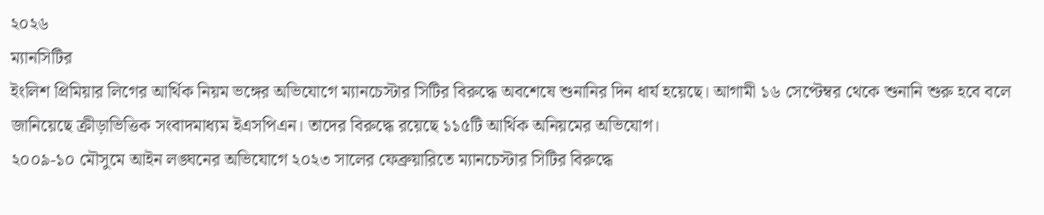২০২৬
ম্যানসিটির
ইংলিশ প্রিমিয়ার লিগের আর্থিক নিয়ম ভঙ্গের অভিযোগে ম্যানচেস্টার সিটির বিরুদ্ধে অবশেষে শুনানির দিন ধার্য হয়েছে। আগামী ১৬ সেপ্টেম্বর থেকে শুনানি শুরু হবে বলে জানিয়েছে ক্রীড়াভিত্তিক সংবাদমাধ্যম ইএসপিএন। তাদের বিরুদ্ধে রয়েছে ১১৫টি আর্থিক অনিয়মের অভিযোগ।
২০০৯-১০ মৌসুমে আইন লঙ্ঘনের অভিযোগে ২০২৩ সালের ফেব্রুয়ারিতে ম্যানচেস্টার সিটির বিরুদ্ধে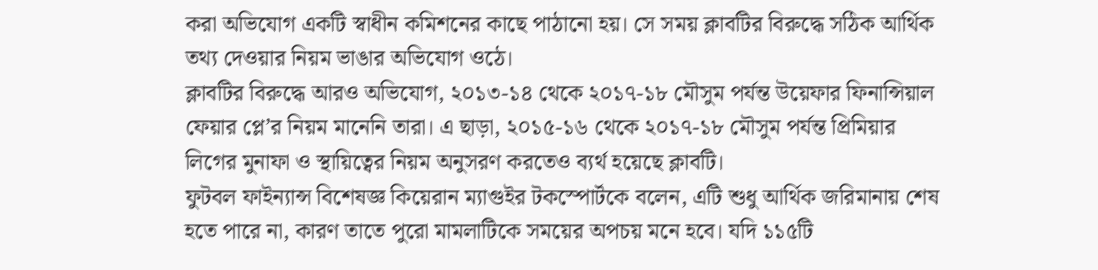করা অভিযোগ একটি স্বাধীন কমিশনের কাছে পাঠানো হয়। সে সময় ক্লাবটির বিরুদ্ধে সঠিক আর্থিক তথ্য দেওয়ার নিয়ম ভাঙার অভিযোগ ওঠে।
ক্লাবটির বিরুদ্ধে আরও অভিযোগ, ২০১৩-১৪ থেকে ২০১৭-১৮ মৌসুম পর্যন্ত উয়েফার ফিনান্সিয়াল ফেয়ার প্লে’র নিয়ম মানেনি তারা। এ ছাড়া, ২০১৫-১৬ থেকে ২০১৭-১৮ মৌসুম পর্যন্ত প্রিমিয়ার লিগের মুনাফা ও স্থায়িত্বের নিয়ম অনুসরণ করতেও ব্যর্থ হয়েছে ক্লাবটি।
ফুটবল ফাইন্যান্স বিশেষজ্ঞ কিয়েরান ম্যাগুইর টকস্পোর্টকে বলেন, এটি শুধু আর্থিক জরিমানায় শেষ হতে পারে না, কারণ তাতে পুরো মামলাটিকে সময়ের অপচয় মনে হবে। যদি ১১৫টি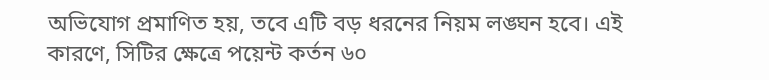অভিযোগ প্রমাণিত হয়, তবে এটি বড় ধরনের নিয়ম লঙ্ঘন হবে। এই কারণে, সিটির ক্ষেত্রে পয়েন্ট কর্তন ৬০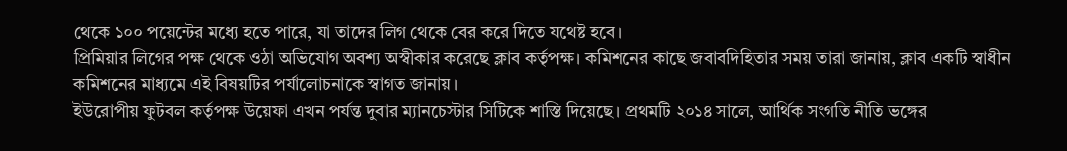থেকে ১০০ পয়েন্টের মধ্যে হতে পারে, যা তাদের লিগ থেকে বের করে দিতে যথেষ্ট হবে।
প্রিমিয়ার লিগের পক্ষ থেকে ওঠা অভিযোগ অবশ্য অস্বীকার করেছে ক্লাব কর্তৃপক্ষ। কমিশনের কাছে জবাবদিহিতার সময় তারা জানায়, ক্লাব একটি স্বাধীন কমিশনের মাধ্যমে এই বিষয়টির পর্যালোচনাকে স্বাগত জানায়।
ইউরোপীয় ফুটবল কর্তৃপক্ষ উয়েফা এখন পর্যন্ত দুবার ম্যানচেস্টার সিটিকে শাস্তি দিয়েছে। প্রথমটি ২০১৪ সালে, আর্থিক সংগতি নীতি ভঙ্গের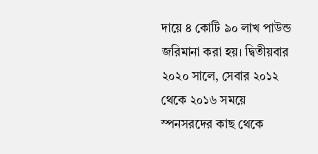দায়ে ৪ কোটি ৯০ লাখ পাউন্ড জরিমানা করা হয়। দ্বিতীয়বার ২০২০ সালে, সেবার ২০১২ থেকে ২০১৬ সময়ে স্পনসরদের কাছ থেকে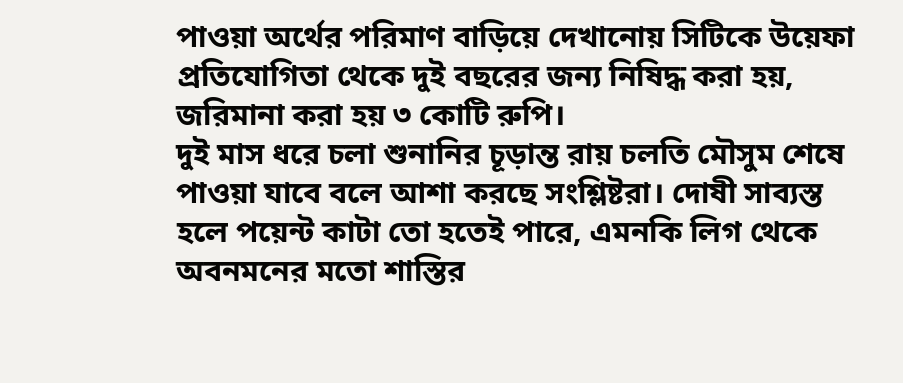পাওয়া অর্থের পরিমাণ বাড়িয়ে দেখানোয় সিটিকে উয়েফা প্রতিযোগিতা থেকে দুই বছরের জন্য নিষিদ্ধ করা হয়, জরিমানা করা হয় ৩ কোটি রুপি।
দুই মাস ধরে চলা শুনানির চূড়ান্ত রায় চলতি মৌসুম শেষে পাওয়া যাবে বলে আশা করছে সংশ্লিষ্টরা। দোষী সাব্যস্ত হলে পয়েন্ট কাটা তো হতেই পারে, এমনকি লিগ থেকে অবনমনের মতো শাস্তির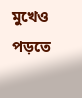মুখেও পড়তে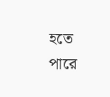হতে পারে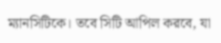ম্যানসিটিকে। তবে সিটি আপিল করবে, যা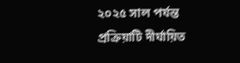২০২৫ সাল পর্যন্ত প্রক্রিয়াটি দীর্ঘায়িত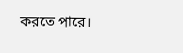করতে পারে।